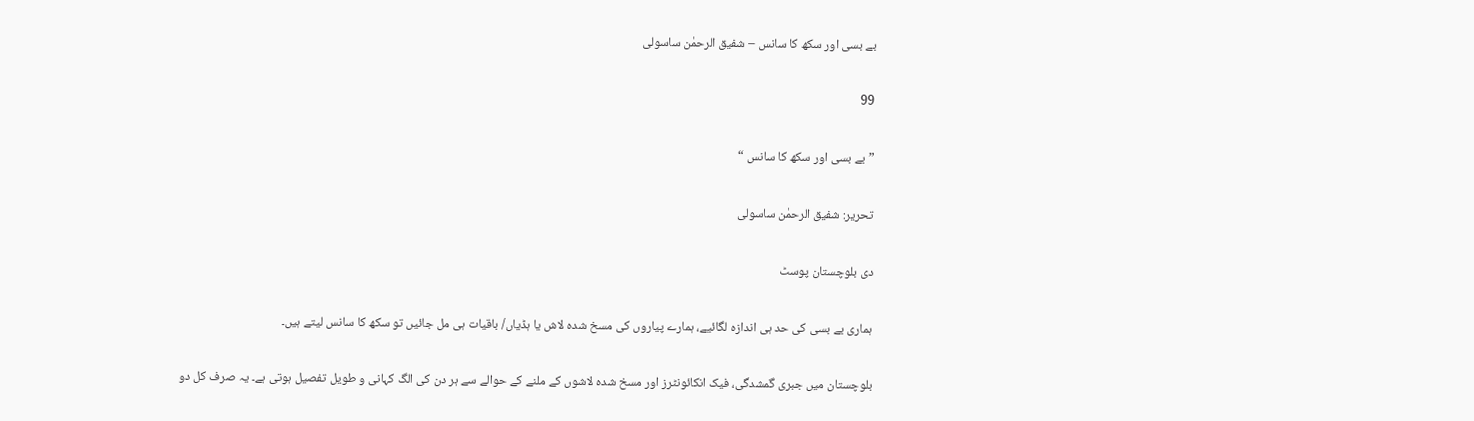بے بسی اور سکھ کا سانس – شفیق الرحمٰن ساسولی

99

” بے بسی اور سکھ کا سانس “

تحریر: شفیق الرحمٰن ساسولی

دی بلوچستان پوسٹ

ہماری بے بسی کی حد ہی اندازہ لگائیے، ہمارے پیاروں کی مسخ شدہ لاش یا ہڈیاں/ باقیات ہی مل جائیں تو سکھ کا سانس لیتے ہیں۔

بلوچستان میں جبری گمشدگی، فیک انکائونٹرز اور مسخ شدہ لاشوں کے ملنے کے حوالے سے ہر دن کی الگ کہانی و طویل تفصیل ہوتی ہے۔ یہ صرف کل دو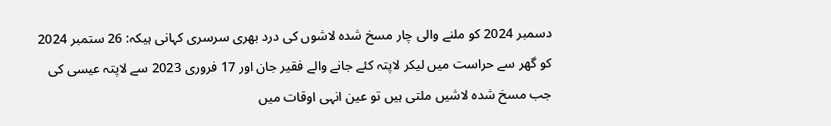دسمبر 2024 کو ملنے والی چار مسخ شدہ لاشوں کی درد بھری سرسری کہانی ہیکہ: 26 ستمبر 2024 کو گھر سے حراست میں لیکر لاپتہ کئے جانے والے فقیر جان اور 17 فروری 2023 سے لاپتہ عیسی کی جب مسخ شدہ لاشیں ملتی ہیں تو عین انہی اوقات میں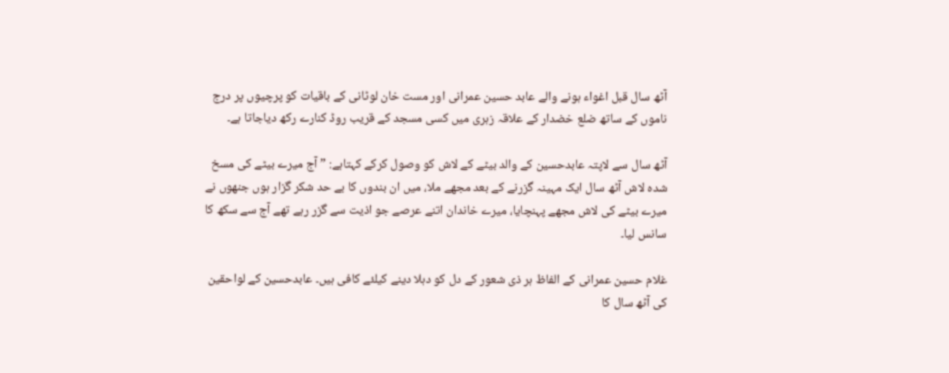آٹھ سال قبل اغواء ہونے والے عابد حسین عمرانی اور مست خان لوٹانی کے باقیات کو پرچیوں پر درج ناموں کے ساتھ ضلع خضدار کے علاقہ زہری میں کسی مسجد کے قریب روڈ کنارے رکھ دیاجاتا ہے۔

آٹھ سال سے لاپتہ عابدحسین کے والد بیٹے کے لاش کو وصول کرکے کہتاہے: ” آج میرے بیٹے کی مسخ شدہ لاش آٹھ سال ایک مہینہ گزرنے کے بعد مجھے ملا، میں ان بندوں کا بے حد شکر گزار ہوں جنھوں نے میرے بیٹے کی لاش مجھے پہنچایا، میرے خاندان اتنے عرصے جو اذیت سے گزر رہے تھے آج سے سکھ کا سانس لیا۔

غلام حسین عمرانی کے الفاظ ہر ذی شعور کے دل کو دہلا دینے کیلئے کافی ہیں۔ عابدحسین کے لواحقین کی آٹھ سال کا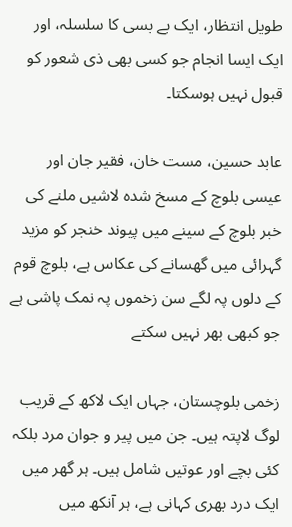طویل انتظار، ایک بے بسی کا سلسلہ، اور ایک ایسا انجام جو کسی بھی ذی شعور کو قبول نہیں ہوسکتا۔

عابد حسین، مست خان، فقیر جان اور عیسی بلوچ کے مسخ شدہ لاشیں ملنے کی خبر بلوچ کے سینے میں پیوند خنجر کو مزید گہرائی میں گھسانے کی عکاس ہے، بلوچ قوم کے دلوں پہ لگے سن زخموں پہ نمک پاشی ہے جو کبھی بھر نہیں سکتے

زخمی بلوچستان، جہاں ایک لاکھ کے قریب لوگ لاپتہ ہیں۔ جن میں پیر و جوان مرد بلکہ کئی بچے اور عوتیں شامل ہیں۔ ہر گھر میں ایک درد بھری کہانی ہے، ہر آنکھ میں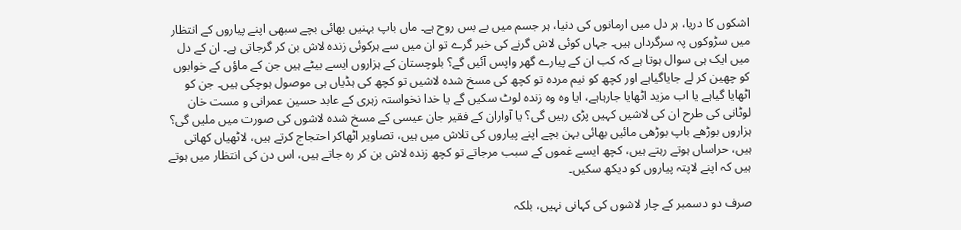اشکوں کا دریا، ہر دل میں ارمانوں کی دنیا، ہر جسم میں بے بس روح ہے۔ ماں باپ بہنیں بھائی بچے سبھی اپنے پیاروں کے انتظار میں سڑوکوں پہ سرگرداں ہیں۔ جہاں کوئی لاش گرنے کی خبر گرے تو ان میں سے ہرکوئی زندہ لاش بن کر گرجاتی ہے۔ ان کے دل میں ایک ہی سوال ہوتا ہے کہ کب ان کے پیارے گھر واپس آئیں گے؟ بلوچستان کے ہزاروں ایسے بیٹے ہیں جن کے ماؤں کے خوابوں کو چھین کر لے جایاگیاہے اور کچھ کو نیم مردہ تو کچھ کی مسخ شدہ لاشیں تو کچھ کی ہڈیاں ہی موصول ہوچکی ہیں۔ جن کو اٹھایا گیاہے یا اب مزید اٹھایا جارہاہے، ایا وہ وہ زندہ لوٹ سکیں گے یا خدا نخواستہ زہری کے عابد حسین عمرانی و مست خان لوٹانی کی طرح ان کی لاشیں کہیں پڑی رہیں گی؟ یا آواران کے فقیر جان عیسی کے مسخ شدہ لاشوں کی صورت میں ملیں گی؟ ہزاروں بوڑھے باپ بوڑھی مائیں بھائی بہن بچے اپنے پیاروں کی تلاش میں ہیں، تصاویر اٹھاکر احتجاج کرتے ہیں، لاٹھیاں کھاتی ہیں، حراساں ہوتے رہتے ہیں، کچھ ایسے غموں کے سبب مرجاتے تو کچھ زندہ لاش بن کر رہ جاتے ہیں، اس دن کی انتظار میں ہوتے ہیں کہ اپنے لاپتہ پیاروں کو دیکھ سکیں۔

صرف دو دسمبر کے چار لاشوں کی کہانی نہیں، بلکہ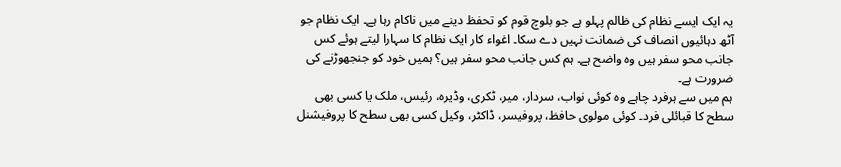یہ ایک ایسے نظام کی ظالم پہلو ہے جو بلوچ قوم کو تحفظ دینے میں ناکام رہا ہے۔ ایک نظام جو آٹھ دہائیوں انصاف کی ضمانت نہیں دے سکا۔ اغواء کار ایک نظام کا سہارا لیتے ہوئے کس جانب محو سفر ہیں وہ واضح ہے۔ ہم کس جانب محو سفر ہیں؟ ہمیں خود کو جنجھوڑنے کی ضرورت ہے۔
ہم میں سے ہرفرد چاہے وہ کوئی نواب، سردار، میر، ٹکری، وڈیرہ، رئیس، ملک یا کسی بھی سطح کا قبائلی فرد۔ کوئی مولوی حافظ، پروفیسر، ڈاکٹر، وکیل کسی بھی سطح کا پروفیشنل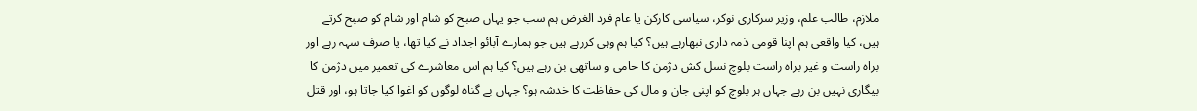ملازم، طالب علم، وزیر سرکاری نوکر، سیاسی کارکن یا عام فرد الغرض ہم سب جو یہاں صبح کو شام اور شام کو صبح کرتے ہیں، کیا واقعی ہم اپنا قومی ذمہ داری نبھارہے ہیں؟ کیا ہم وہی کررہے ہیں جو ہمارے آبائو اجداد نے کیا تھا، یا صرف سہہ رہے اور براہ راست و غیر براہ راست بلوچ نسل کش دژمن کا حامی و ساتھی بن رہے ہیں؟ کیا ہم اس معاشرے کی تعمیر میں دژمن کا بیگاری نہیں بن رہے جہاں ہر بلوچ کو اپنی جان و مال کی حفاظت کا خدشہ ہو؟ جہاں بے گناہ لوگوں کو اغوا کیا جاتا ہو، اور قتل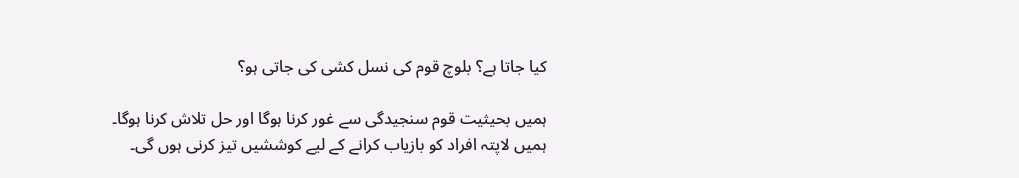کیا جاتا ہے؟ بلوچ قوم کی نسل کشی کی جاتی ہو؟

ہمیں بحیثیت قوم سنجیدگی سے غور کرنا ہوگا اور حل تلاش کرنا ہوگا۔ ہمیں لاپتہ افراد کو بازیاب کرانے کے لیے کوششیں تیز کرنی ہوں گی۔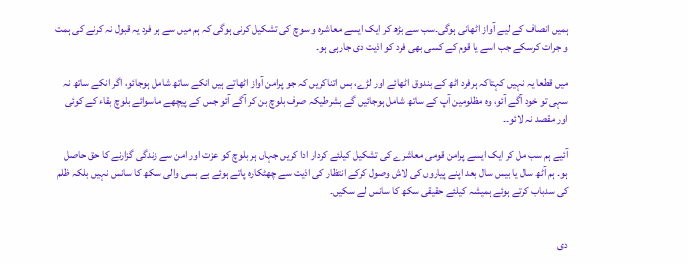ہمیں انصاف کے لیے آواز اٹھانی ہوگی۔سب سے بڑھ کر ایک ایسے معاشرہ و سوچ کی تشکیل کرنی ہوگی کہ ہم میں سے ہر فرد یہ قبول نہ کرنے کی ہمت و جرات کرسکے جب اسے یا قوم کے کسی بھی فرد کو اذیت دی جارہی ہو۔

میں قطعا یہ نہیں کہتاکہ ہرفرد اٹھ کے بندوق اٹھائے اور لڑے، بس اتناکریں کہ جو پرامن آواز اٹھاتے ہیں انکے ساتھ شامل ہوجائو، اگر انکے ساتھ نہ سہی تو خود آگے آئو، وہ مظلومین آپ کے ساتھ شامل ہوجائیں گے بشرطیکہ صرف بلوچ بن کر آگے آئو جس کے پیچھے ماسوائے بلوچ بقاء کے کوئی اور مقصد نہ لائو۔۔

آئیے ہم سب مل کر ایک ایسے پرامن قومی معاشرے کی تشکیل کیلئے کردار ادا کریں جہاں ہر بلوچ کو عزت اور امن سے زندگی گزارنے کا حق حاصل ہو۔ ہم آٹھ سال یا بیس سال بعد اپنے پیاروں کی لاش وصول کرکے انتظار کی اذیت سے چھٹکارہ پاتے ہوئے بے بسی والی سکھ کا سانس نہیں بلکہ ظلم کی سدباب کرتے ہوئے ہمیشہ کیلئے حقیقی سکھ کا سانس لے سکیں۔


دی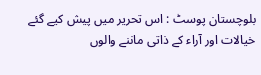بلوچستان پوسٹ : اس تحریر میں پیش کیے گئے خیالات اور آراء کے ذاتی ماننے والوں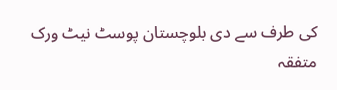کی طرف سے دی بلوچستان پوسٹ نیٹ ورک متفقہ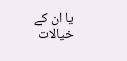یا ان کے خیالات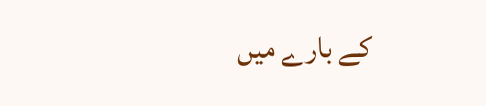کے بارے میں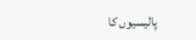پالیسیوں کا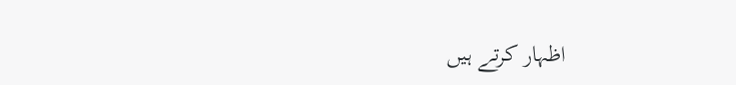اظہار کرتے ہیں